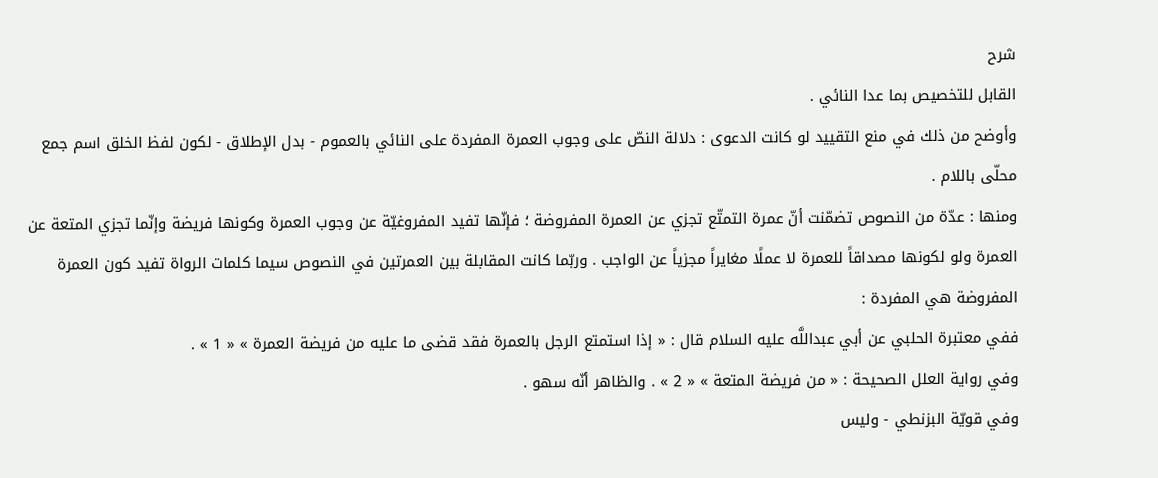شرح
القابل للتخصيص بما عدا النائي .
وأوضح من ذلك في منع التقييد لو كانت الدعوى : دلالة النصّ على وجوب العمرة المفردة على النائي بالعموم - بدل الإطلاق - لكون لفظ الخلق اسم جمع محلّى باللام .
ومنها : عدّة من النصوص تضمّنت أنّ عمرة التمتّع تجزي عن العمرة المفروضة ؛ فإنّها تفيد المفروغيّة عن وجوب العمرة وكونها فريضة وإنّما تجزي المتعة عن العمرة ولو لكونها مصداقاً للعمرة لا عملًا مغايراً مجزياً عن الواجب . وربّما كانت المقابلة بين العمرتين في النصوص سيما كلمات الرواة تفيد كون العمرة المفروضة هي المفردة :
ففي معتبرة الحلبي عن أبي عبداللَّه عليه السلام قال : « إذا استمتع الرجل بالعمرة فقد قضى ما عليه من فريضة العمرة » « 1 » .
وفي رواية العلل الصحيحة : « من فريضة المتعة » « 2 » . والظاهر أنّه سهو .
وفي قويّة البزنطي - وليس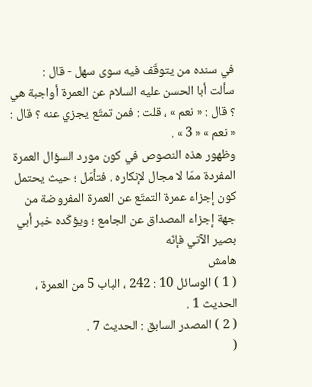في سنده من يتوقّف فيه سوى سهل - قال :
سألت أبا الحسن عليه السلام عن العمرة أواجبة هي ؟ قال : « نعم » ، قلت : فمن تمتّع يجزي عنه ؟ قال : « نعم » « 3 » .
وظهور هذه النصوص في كون مورد السؤال العمرة المفردة ممّا لا مجال لإنكاره . فتأمّل ؛ حيث يحتمل كون إجزاء عمرة التمتّع عن العمرة المفروضة من جهة إجزاء المصداق عن الجامع ؛ ويؤكّده خبر أبي بصير الآتي فإنّه
هامش
( 1 ) الوسائل 10 : 242 ، الباب 5 من العمرة ، الحديث 1 .
( 2 ) المصدر السابق : الحديث 7 .
(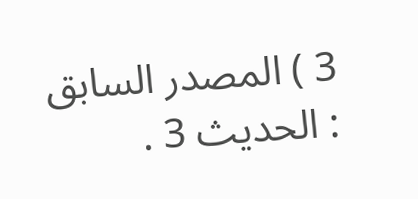3 ) المصدر السابق : الحديث 3 .